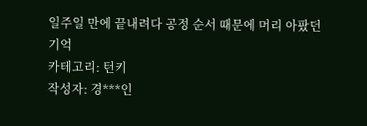일주일 만에 끝내려다 공정 순서 때문에 머리 아팠던 기억
카테고리: 턴키
작성자: 경***인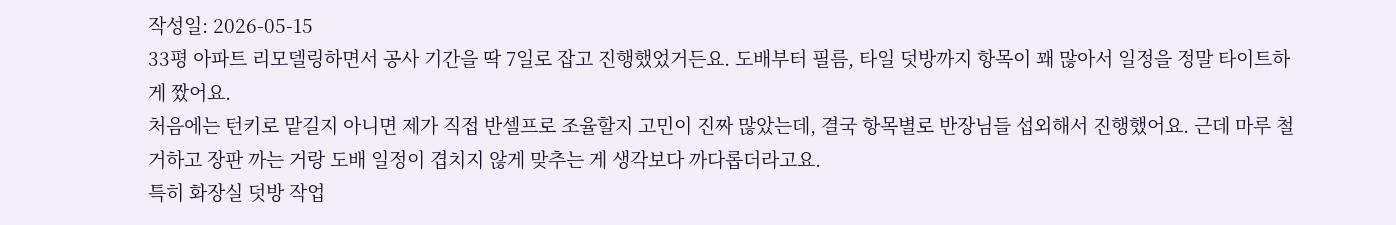작성일: 2026-05-15
33평 아파트 리모델링하면서 공사 기간을 딱 7일로 잡고 진행했었거든요. 도배부터 필름, 타일 덧방까지 항목이 꽤 많아서 일정을 정말 타이트하게 짰어요.
처음에는 턴키로 맡길지 아니면 제가 직접 반셀프로 조율할지 고민이 진짜 많았는데, 결국 항목별로 반장님들 섭외해서 진행했어요. 근데 마루 철거하고 장판 까는 거랑 도배 일정이 겹치지 않게 맞추는 게 생각보다 까다롭더라고요.
특히 화장실 덧방 작업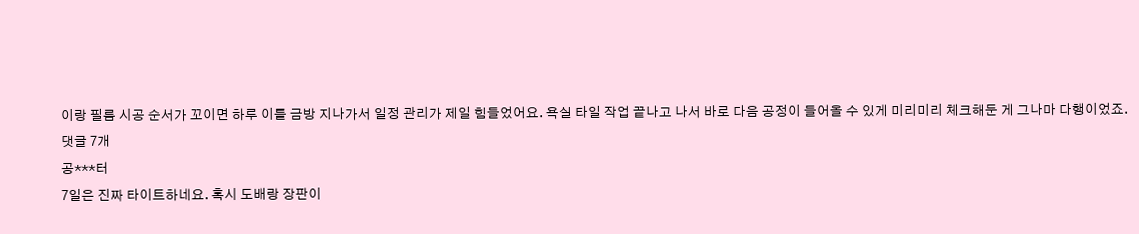이랑 필름 시공 순서가 꼬이면 하루 이틀 금방 지나가서 일정 관리가 제일 힘들었어요. 욕실 타일 작업 끝나고 나서 바로 다음 공정이 들어올 수 있게 미리미리 체크해둔 게 그나마 다행이었죠.
댓글 7개
공***터
7일은 진짜 타이트하네요. 혹시 도배랑 장판이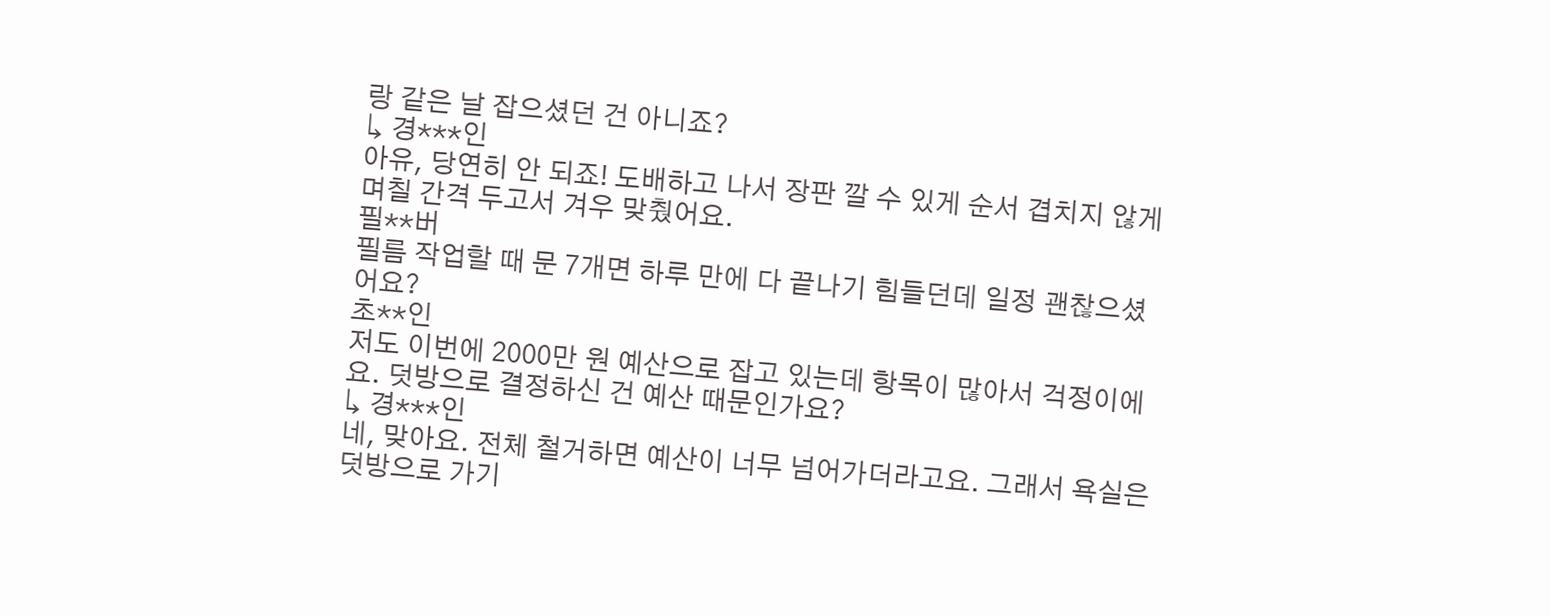랑 같은 날 잡으셨던 건 아니죠?
↳ 경***인
아유, 당연히 안 되죠! 도배하고 나서 장판 깔 수 있게 순서 겹치지 않게 며칠 간격 두고서 겨우 맞췄어요.
필**버
필름 작업할 때 문 7개면 하루 만에 다 끝나기 힘들던데 일정 괜찮으셨어요?
초**인
저도 이번에 2000만 원 예산으로 잡고 있는데 항목이 많아서 걱정이에요. 덧방으로 결정하신 건 예산 때문인가요?
↳ 경***인
네, 맞아요. 전체 철거하면 예산이 너무 넘어가더라고요. 그래서 욕실은 덧방으로 가기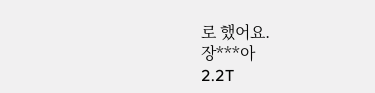로 했어요.
장***아
2.2T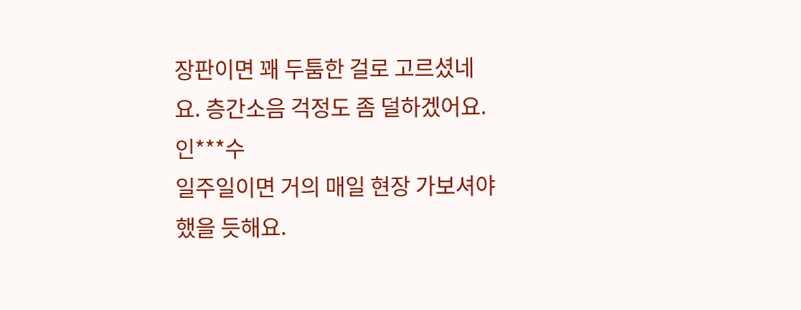장판이면 꽤 두툼한 걸로 고르셨네요. 층간소음 걱정도 좀 덜하겠어요.
인***수
일주일이면 거의 매일 현장 가보셔야 했을 듯해요.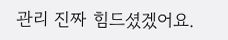관리 진짜 힘드셨겠어요.